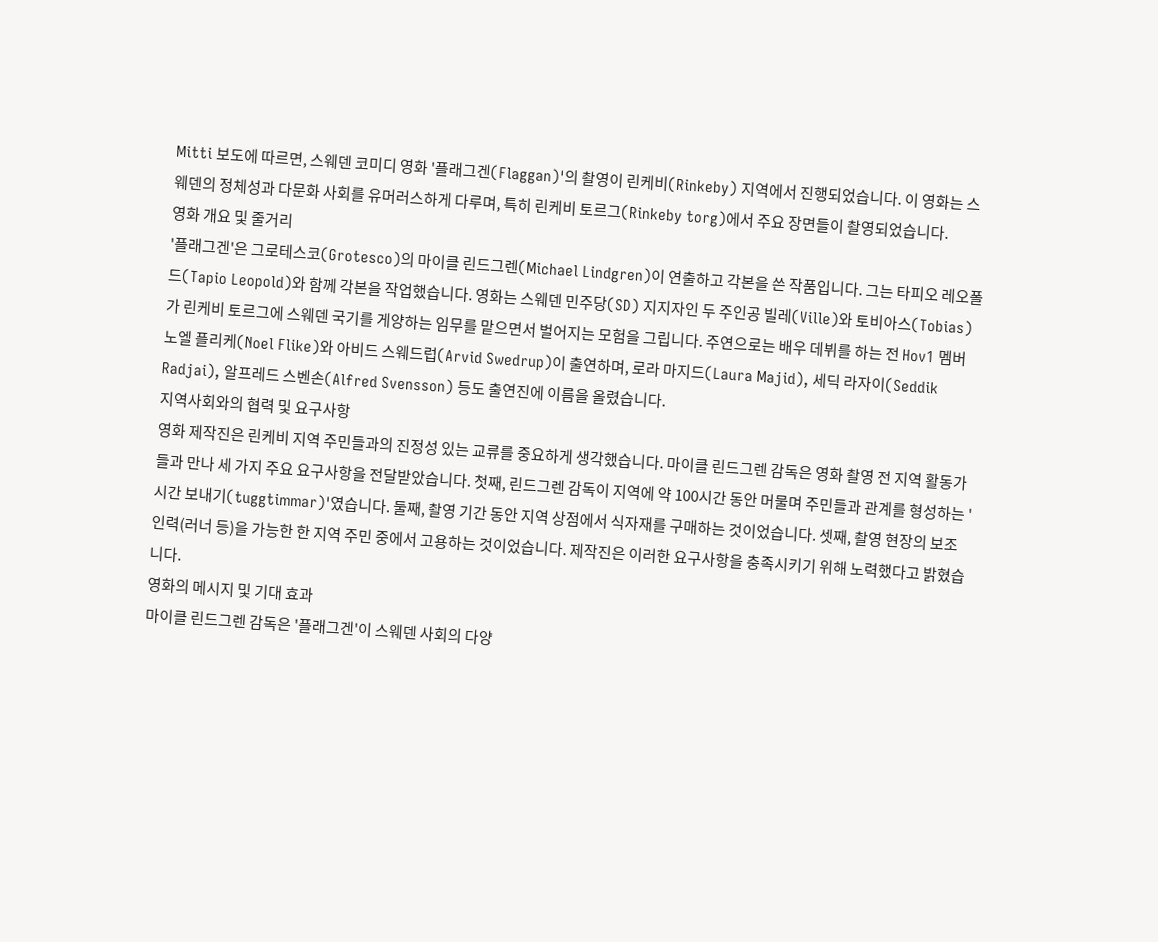Mitti 보도에 따르면, 스웨덴 코미디 영화 '플래그겐(Flaggan)'의 촬영이 린케비(Rinkeby) 지역에서 진행되었습니다. 이 영화는 스웨덴의 정체성과 다문화 사회를 유머러스하게 다루며, 특히 린케비 토르그(Rinkeby torg)에서 주요 장면들이 촬영되었습니다.
영화 개요 및 줄거리
'플래그겐'은 그로테스코(Grotesco)의 마이클 린드그렌(Michael Lindgren)이 연출하고 각본을 쓴 작품입니다. 그는 타피오 레오폴드(Tapio Leopold)와 함께 각본을 작업했습니다. 영화는 스웨덴 민주당(SD) 지지자인 두 주인공 빌레(Ville)와 토비아스(Tobias)가 린케비 토르그에 스웨덴 국기를 게양하는 임무를 맡으면서 벌어지는 모험을 그립니다. 주연으로는 배우 데뷔를 하는 전 Hov1 멤버 노엘 플리케(Noel Flike)와 아비드 스웨드럽(Arvid Swedrup)이 출연하며, 로라 마지드(Laura Majid), 세딕 라자이(Seddik Radjai), 알프레드 스벤손(Alfred Svensson) 등도 출연진에 이름을 올렸습니다.
지역사회와의 협력 및 요구사항
영화 제작진은 린케비 지역 주민들과의 진정성 있는 교류를 중요하게 생각했습니다. 마이클 린드그렌 감독은 영화 촬영 전 지역 활동가들과 만나 세 가지 주요 요구사항을 전달받았습니다. 첫째, 린드그렌 감독이 지역에 약 100시간 동안 머물며 주민들과 관계를 형성하는 '시간 보내기(tuggtimmar)'였습니다. 둘째, 촬영 기간 동안 지역 상점에서 식자재를 구매하는 것이었습니다. 셋째, 촬영 현장의 보조 인력(러너 등)을 가능한 한 지역 주민 중에서 고용하는 것이었습니다. 제작진은 이러한 요구사항을 충족시키기 위해 노력했다고 밝혔습니다.
영화의 메시지 및 기대 효과
마이클 린드그렌 감독은 '플래그겐'이 스웨덴 사회의 다양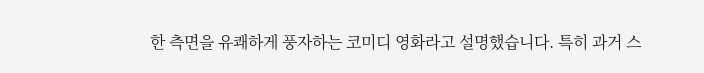한 측면을 유쾌하게 풍자하는 코미디 영화라고 설명했습니다. 특히 과거 스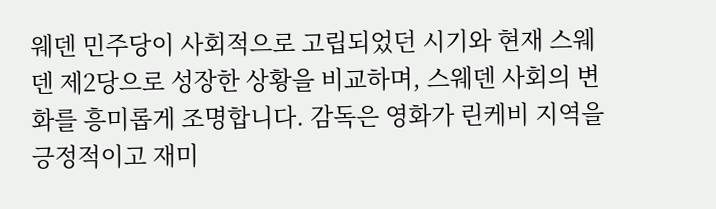웨덴 민주당이 사회적으로 고립되었던 시기와 현재 스웨덴 제2당으로 성장한 상황을 비교하며, 스웨덴 사회의 변화를 흥미롭게 조명합니다. 감독은 영화가 린케비 지역을 긍정적이고 재미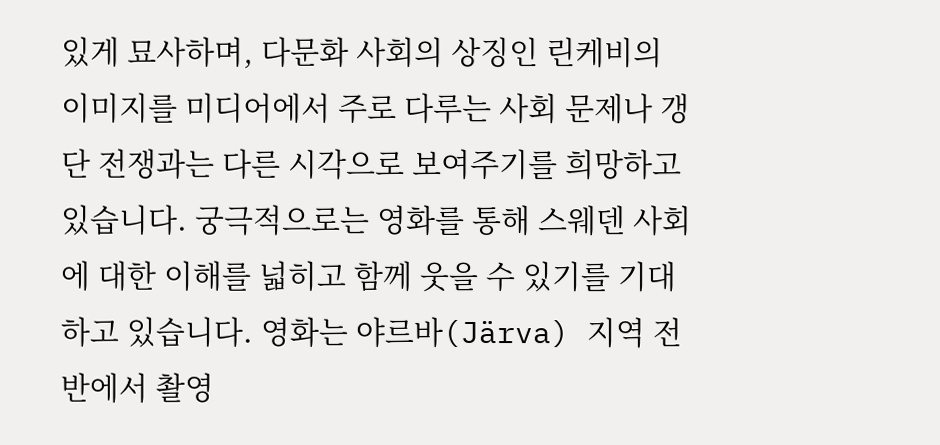있게 묘사하며, 다문화 사회의 상징인 린케비의 이미지를 미디어에서 주로 다루는 사회 문제나 갱단 전쟁과는 다른 시각으로 보여주기를 희망하고 있습니다. 궁극적으로는 영화를 통해 스웨덴 사회에 대한 이해를 넓히고 함께 웃을 수 있기를 기대하고 있습니다. 영화는 야르바(Järva) 지역 전반에서 촬영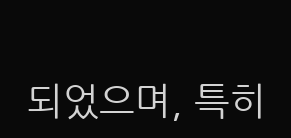되었으며, 특히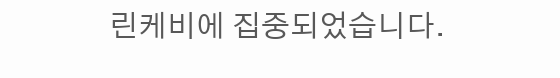린케비에 집중되었습니다.